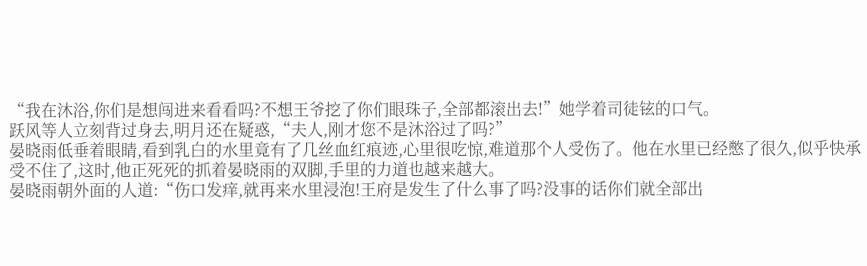“我在沐浴,你们是想闯进来看看吗?不想王爷挖了你们眼珠子,全部都滚出去!”她学着司徒铉的口气。
跃风等人立刻背过身去,明月还在疑惑,“夫人,刚才您不是沐浴过了吗?”
晏晓雨低垂着眼睛,看到乳白的水里竟有了几丝血红痕迹,心里很吃惊,难道那个人受伤了。他在水里已经憋了很久,似乎快承受不住了,这时,他正死死的抓着晏晓雨的双脚,手里的力道也越来越大。
晏晓雨朝外面的人道:“伤口发痒,就再来水里浸泡!王府是发生了什么事了吗?没事的话你们就全部出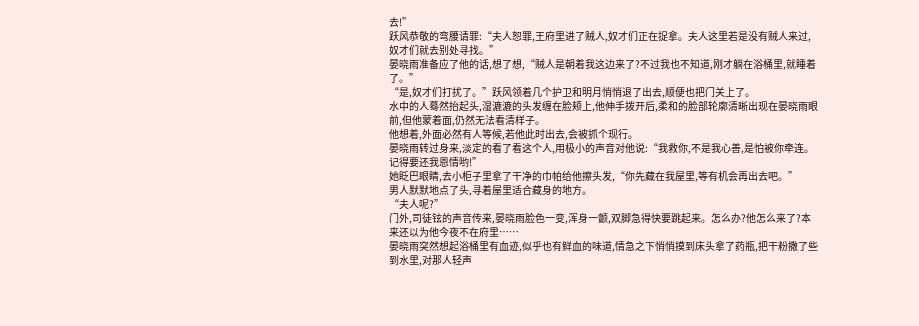去!”
跃风恭敬的弯腰请罪:“夫人恕罪,王府里进了贼人,奴才们正在捉拿。夫人这里若是没有贼人来过,奴才们就去别处寻找。”
晏晓雨准备应了他的话,想了想,“贼人是朝着我这边来了?不过我也不知道,刚才躺在浴桶里,就睡着了。”
“是,奴才们打扰了。”跃风领着几个护卫和明月悄悄退了出去,顺便也把门关上了。
水中的人蓦然抬起头,湿漉漉的头发缠在脸颊上,他伸手拨开后,柔和的脸部轮廓清晰出现在晏晓雨眼前,但他蒙着面,仍然无法看清样子。
他想着,外面必然有人等候,若他此时出去,会被抓个现行。
晏晓雨转过身来,淡定的看了看这个人,用极小的声音对他说:“我救你,不是我心善,是怕被你牵连。记得要还我恩情哟!”
她眨巴眼睛,去小柜子里拿了干净的巾帕给他擦头发,“你先藏在我屋里,等有机会再出去吧。”
男人默默地点了头,寻着屋里适合藏身的地方。
“夫人呢?”
门外,司徒铉的声音传来,晏晓雨脸色一变,浑身一颤,双脚急得快要跳起来。怎么办?他怎么来了?本来还以为他今夜不在府里……
晏晓雨突然想起浴桶里有血迹,似乎也有鲜血的味道,情急之下悄悄摸到床头拿了药瓶,把干粉撒了些到水里,对那人轻声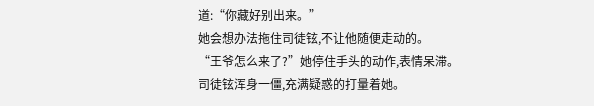道:“你藏好别出来。”
她会想办法拖住司徒铉,不让他随便走动的。
“王爷怎么来了?”她停住手头的动作,表情呆滞。
司徒铉浑身一僵,充满疑惑的打量着她。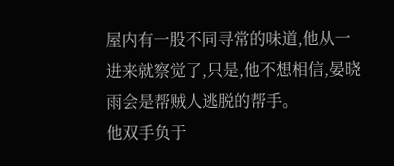屋内有一股不同寻常的味道,他从一进来就察觉了,只是,他不想相信,晏晓雨会是帮贼人逃脱的帮手。
他双手负于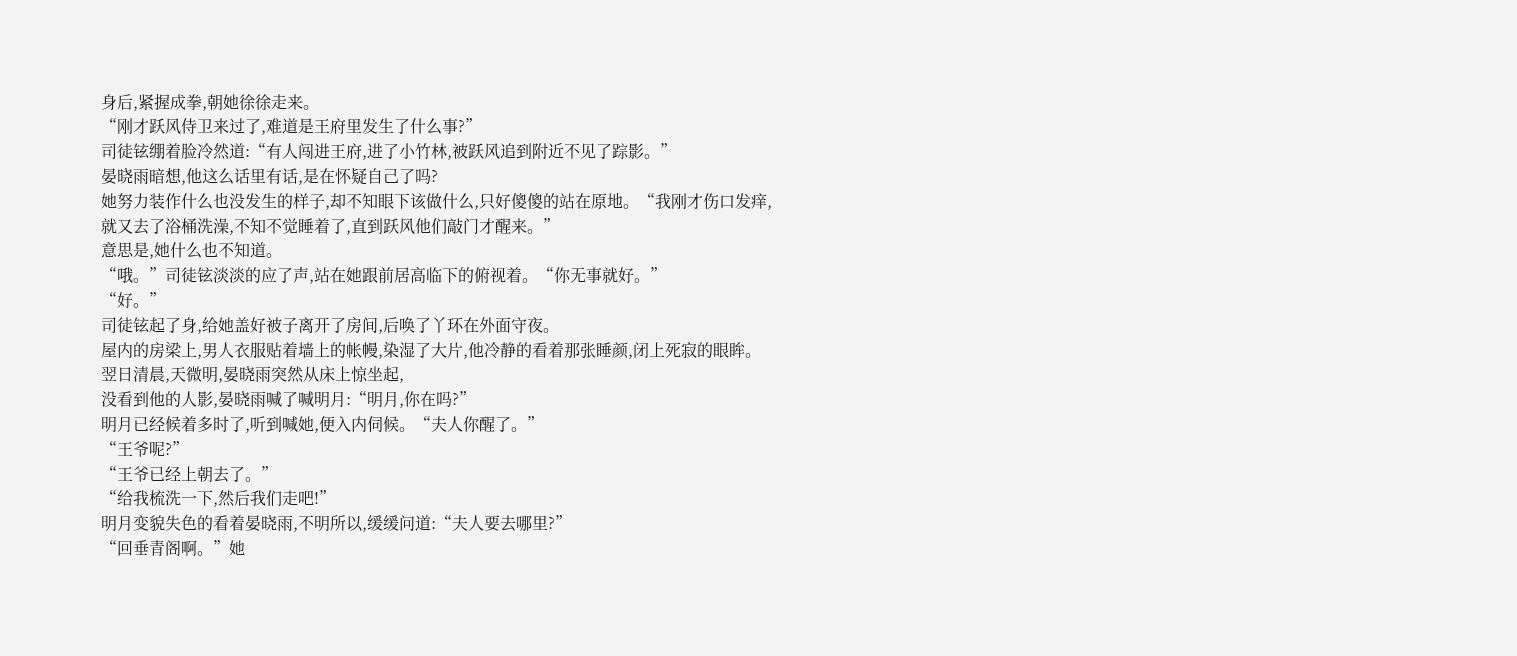身后,紧握成拳,朝她徐徐走来。
“刚才跃风侍卫来过了,难道是王府里发生了什么事?”
司徒铉绷着脸冷然道:“有人闯进王府,进了小竹林,被跃风追到附近不见了踪影。”
晏晓雨暗想,他这么话里有话,是在怀疑自己了吗?
她努力装作什么也没发生的样子,却不知眼下该做什么,只好傻傻的站在原地。“我刚才伤口发痒,就又去了浴桶洗澡,不知不觉睡着了,直到跃风他们敲门才醒来。”
意思是,她什么也不知道。
“哦。”司徒铉淡淡的应了声,站在她跟前居高临下的俯视着。“你无事就好。”
“好。”
司徒铉起了身,给她盖好被子离开了房间,后唤了丫环在外面守夜。
屋内的房梁上,男人衣服贴着墙上的帐幔,染湿了大片,他冷静的看着那张睡颜,闭上死寂的眼眸。
翌日清晨,天微明,晏晓雨突然从床上惊坐起,
没看到他的人影,晏晓雨喊了喊明月:“明月,你在吗?”
明月已经候着多时了,听到喊她,便入内伺候。“夫人你醒了。”
“王爷呢?”
“王爷已经上朝去了。”
“给我梳洗一下,然后我们走吧!”
明月变貌失色的看着晏晓雨,不明所以,缓缓问道:“夫人要去哪里?”
“回垂青阁啊。”她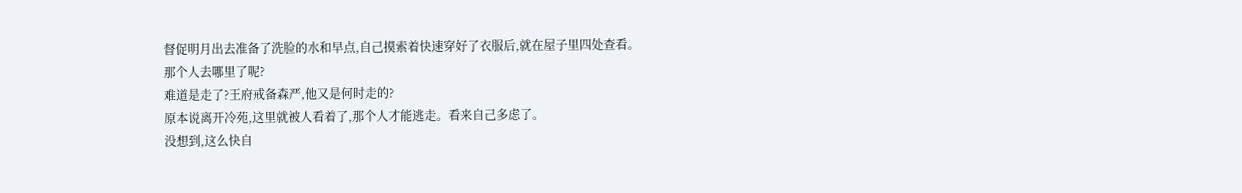督促明月出去准备了洗脸的水和早点,自己摸索着快速穿好了衣服后,就在屋子里四处查看。
那个人去哪里了呢?
难道是走了?王府戒备森严,他又是何时走的?
原本说离开冷苑,这里就被人看着了,那个人才能逃走。看来自己多虑了。
没想到,这么快自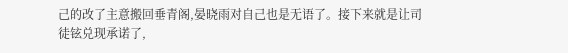己的改了主意搬回垂青阁,晏晓雨对自己也是无语了。接下来就是让司徒铉兑现承诺了,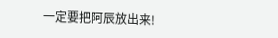一定要把阿辰放出来!